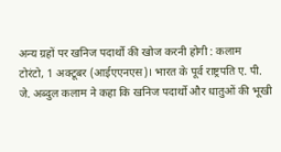अन्य ग्रहों पर खनिज पदार्थो की खोज करनी होगी : कलाम
टोरंटो, 1 अक्टूबर (आईएएनएस)। भारत के पूर्व राष्ट्रपति ए. पी. जे. अब्दुल कलाम ने कहा कि खनिज पदार्थो और धातुओं की भूखी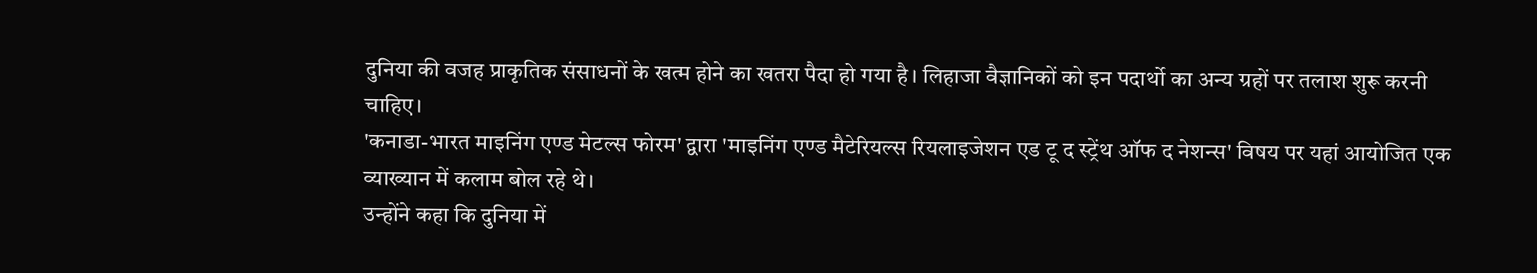दुनिया की वजह प्राकृतिक संसाधनों के खत्म होने का खतरा पैदा हो गया है। लिहाजा वैज्ञानिकों को इन पदार्थो का अन्य ग्रहों पर तलाश शुरू करनी चाहिए।
'कनाडा-भारत माइनिंग एण्ड मेटल्स फोरम' द्वारा 'माइनिंग एण्ड मैटेरियल्स रियलाइजेशन एड टू द स्ट्रेंथ ऑफ द नेशन्स' विषय पर यहां आयोजित एक व्याख्यान में कलाम बोल रहे थे।
उन्होंने कहा कि दुनिया में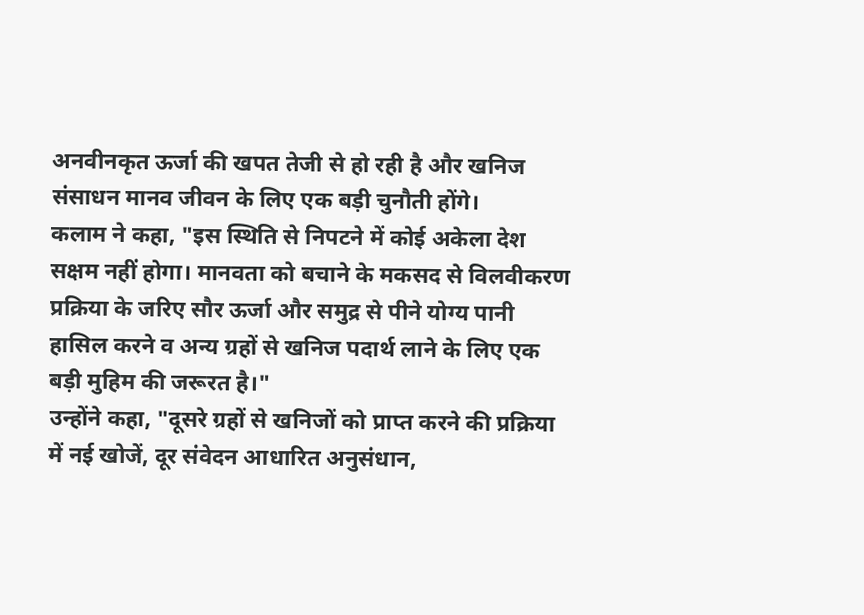अनवीनकृत ऊर्जा की खपत तेजी से हो रही है और खनिज संसाधन मानव जीवन के लिए एक बड़ी चुनौती होंगे।
कलाम ने कहा, "इस स्थिति से निपटने में कोई अकेला देश सक्षम नहीं होगा। मानवता को बचाने के मकसद से विलवीकरण प्रक्रिया के जरिए सौर ऊर्जा और समुद्र से पीने योग्य पानी हासिल करने व अन्य ग्रहों से खनिज पदार्थ लाने के लिए एक बड़ी मुहिम की जरूरत है।"
उन्होंने कहा, "दूसरे ग्रहों से खनिजों को प्राप्त करने की प्रक्रिया में नई खोजें, दूर संवेदन आधारित अनुसंधान,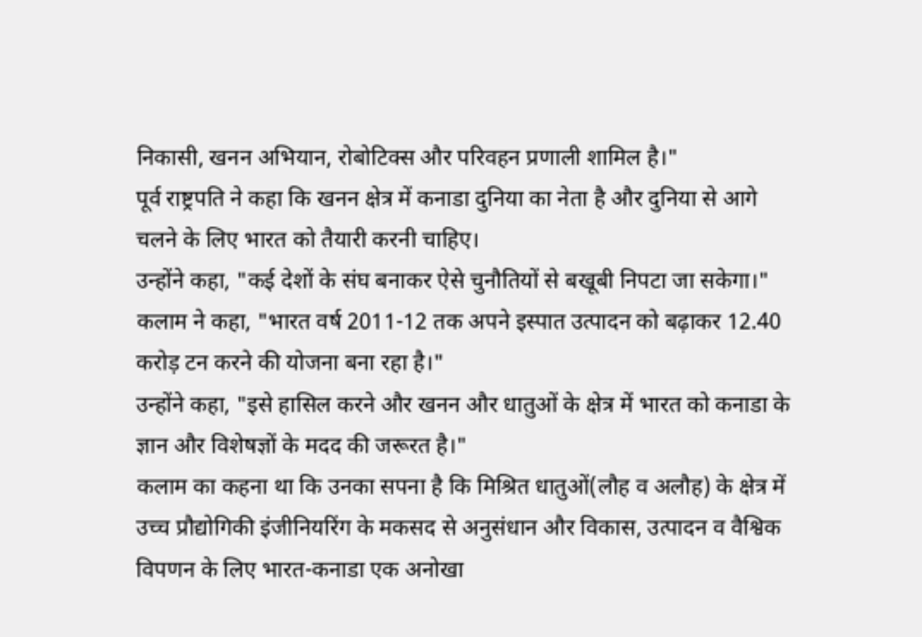निकासी, खनन अभियान, रोबोटिक्स और परिवहन प्रणाली शामिल है।"
पूर्व राष्ट्रपति ने कहा कि खनन क्षेत्र में कनाडा दुनिया का नेता है और दुनिया से आगे चलने के लिए भारत को तैयारी करनी चाहिए।
उन्होंने कहा, "कई देशों के संघ बनाकर ऐसे चुनौतियों से बखूबी निपटा जा सकेगा।"
कलाम ने कहा, "भारत वर्ष 2011-12 तक अपने इस्पात उत्पादन को बढ़ाकर 12.40 करोड़ टन करने की योजना बना रहा है।"
उन्होंने कहा, "इसे हासिल करने और खनन और धातुओं के क्षेत्र में भारत को कनाडा के ज्ञान और विशेषज्ञों के मदद की जरूरत है।"
कलाम का कहना था कि उनका सपना है कि मिश्रित धातुओं(लौह व अलौह) के क्षेत्र में उच्च प्रौद्योगिकी इंजीनियरिंग के मकसद से अनुसंधान और विकास, उत्पादन व वैश्विक विपणन के लिए भारत-कनाडा एक अनोखा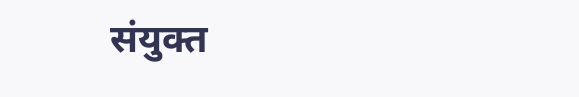संयुक्त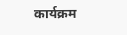कार्यक्रम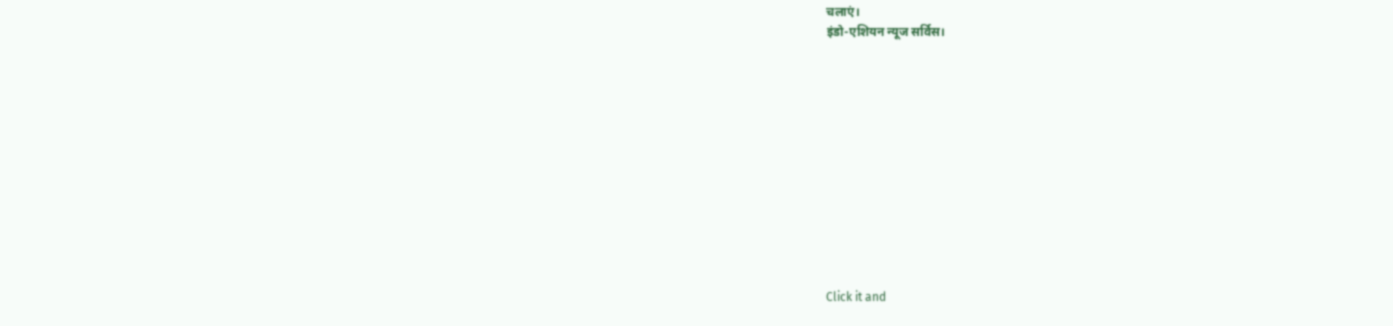चलाएं।
इंडो-एशियन न्यूज सर्विस।












Click it and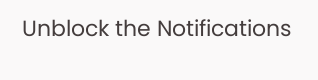Unblock the Notifications